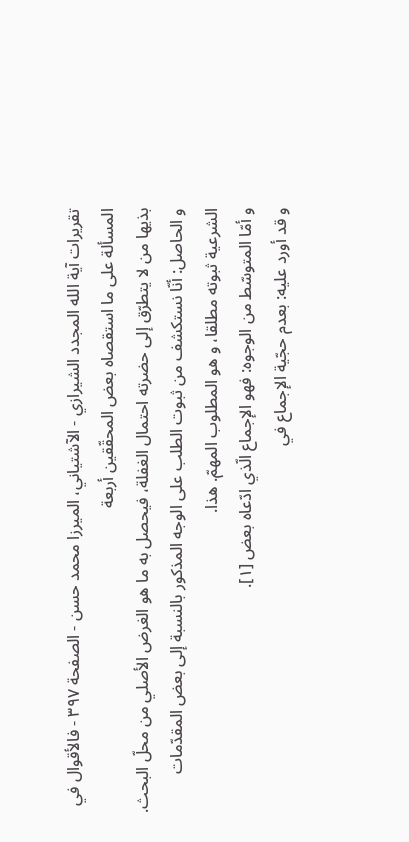تقريرات آية الله المجدد الشيرازي - الآشتياني، الميرزا محمد حسن - الصفحة ٣٩٧ - فالأقوال في المسألة على ما استقصاه بعض المحقّقين أربعة
بذيها من لا يتطرّق إلى حضرته احتمال الغفلة، فيحصل به ما هو الغرض الأصلي من محلّ البحث.
و الحاصل: أنّا نستكشف من ثبوت الطلب على الوجه المذكور بالنسبة إلى بعض المقدّمات الشرعية ثبوته مطلقا، و هو المطلوب المهمّ. هذا.
و أمّا المتوسّط من الوجوه: فهو الإجماع الّذي ادّعاه بعض [١].
و قد أورد عليه: بعدم حجّية الإجماع في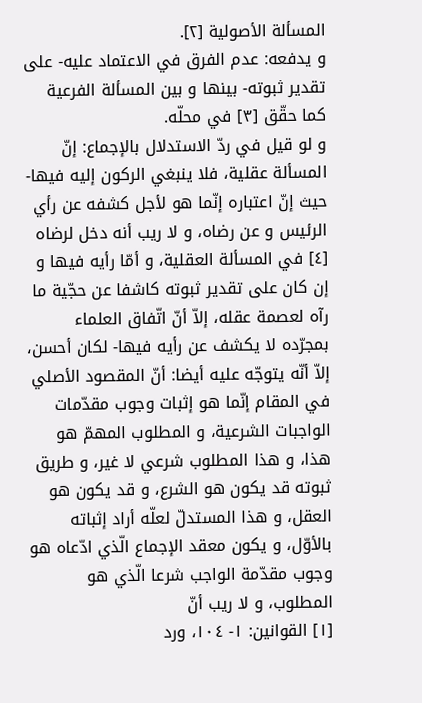المسألة الأصولية [٢].
و يدفعه: عدم الفرق في الاعتماد عليه- على تقدير ثبوته- بينها و بين المسألة الفرعية كما حقّق [٣] في محلّه.
و لو قيل في ردّ الاستدلال بالإجماع: إنّ المسألة عقلية، فلا ينبغي الركون إليه فيها- حيث إنّ اعتباره إنّما هو لأجل كشفه عن رأي الرئيس و عن رضاه، و لا ريب أنه دخل لرضاه [٤] في المسألة العقلية، و أمّا رأيه فيها و إن كان على تقدير ثبوته كاشفا عن حجّية ما رآه لعصمة عقله، إلاّ أنّ اتّفاق العلماء بمجرّده لا يكشف عن رأيه فيها- لكان أحسن، إلاّ أنّه يتوجّه عليه أيضا: أنّ المقصود الأصلي في المقام إنّما هو إثبات وجوب مقدّمات الواجبات الشرعية، و المطلوب المهمّ هو هذا، و هذا المطلوب شرعي لا غير، و طريق ثبوته قد يكون هو الشرع، و قد يكون هو العقل، و هذا المستدلّ لعلّه أراد إثباته بالأوّل، و يكون معقد الإجماع الّذي ادّعاه هو وجوب مقدّمة الواجب شرعا الّذي هو المطلوب، و لا ريب أنّ
[١] القوانين: ١- ١٠٤، ورد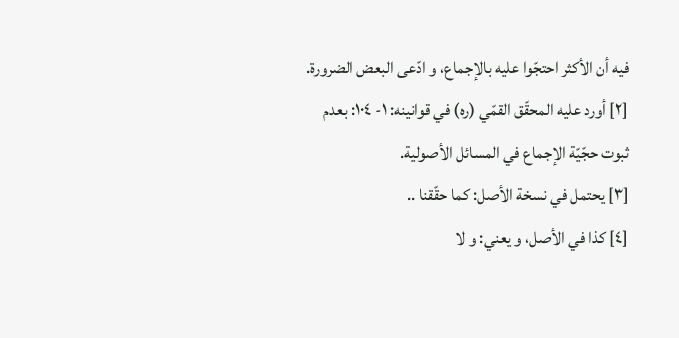فيه أن الأكثر احتجّوا عليه بالإجماع، و ادّعى البعض الضرورة.
[٢] أورد عليه المحقّق القمّي (ره) في قوانينه: ١- ١٠٤: بعدم ثبوت حجّيّة الإجماع في المسائل الأصولية.
[٣] يحتمل في نسخة الأصل: كما حقّقنا ..
[٤] كذا في الأصل، و يعني: و لا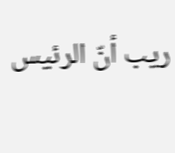ريب أنّ الرئيس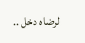لرضاه دخل ..